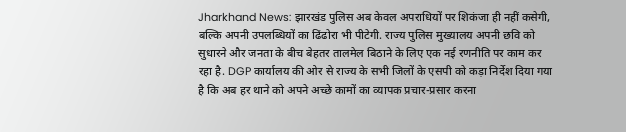Jharkhand News: झारखंड पुलिस अब केवल अपराधियों पर शिकंजा ही नहीं कसेगी, बल्कि अपनी उपलब्धियों का ढिंढोरा भी पीटेगी. राज्य पुलिस मुख्यालय अपनी छवि को सुधारने और जनता के बीच बेहतर तालमेल बिठाने के लिए एक नई रणनीति पर काम कर रहा है. DGP कार्यालय की ओर से राज्य के सभी जिलों के एसपी को कड़ा निर्देश दिया गया है कि अब हर थाने को अपने अच्छे कामों का व्यापक प्रचार-प्रसार करना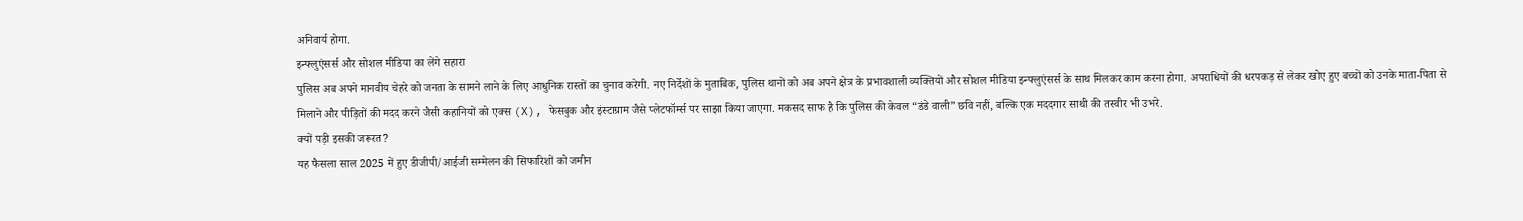अनिवार्य होगा.
इन्फ्लुएंसर्स और सोशल मीडिया का लेंगे सहारा
पुलिस अब अपने मानवीय चेहरे को जनता के सामने लाने के लिए आधुनिक रास्तों का चुनाव करेगी. नए निर्देशों के मुताबिक, पुलिस थानों को अब अपने क्षेत्र के प्रभावशाली व्यक्तियों और सोशल मीडिया इन्फ्लुएंसर्स के साथ मिलकर काम करना होगा. अपराधियों की धरपकड़ से लेकर खोए हुए बच्चों को उनके माता-पिता से मिलाने और पीड़ितों की मदद करने जैसी कहानियों को एक्स (X), फेसबुक और इंस्टाग्राम जैसे प्लेटफॉर्म्स पर साझा किया जाएगा. मकसद साफ है कि पुलिस की केवल “डंडे वाली” छवि नहीं, बल्कि एक मददगार साथी की तस्वीर भी उभरे.
क्यों पड़ी इसकी जरूरत?
यह फैसला साल 2025 में हुए डीजीपी/आईजी सम्मेलन की सिफारिशों को जमीन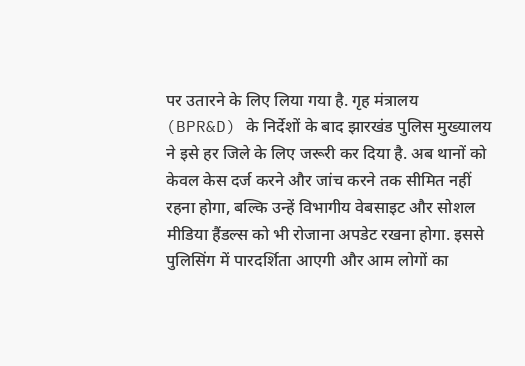पर उतारने के लिए लिया गया है. गृह मंत्रालय (BPR&D) के निर्देशों के बाद झारखंड पुलिस मुख्यालय ने इसे हर जिले के लिए जरूरी कर दिया है. अब थानों को केवल केस दर्ज करने और जांच करने तक सीमित नहीं रहना होगा, बल्कि उन्हें विभागीय वेबसाइट और सोशल मीडिया हैंडल्स को भी रोजाना अपडेट रखना होगा. इससे पुलिसिंग में पारदर्शिता आएगी और आम लोगों का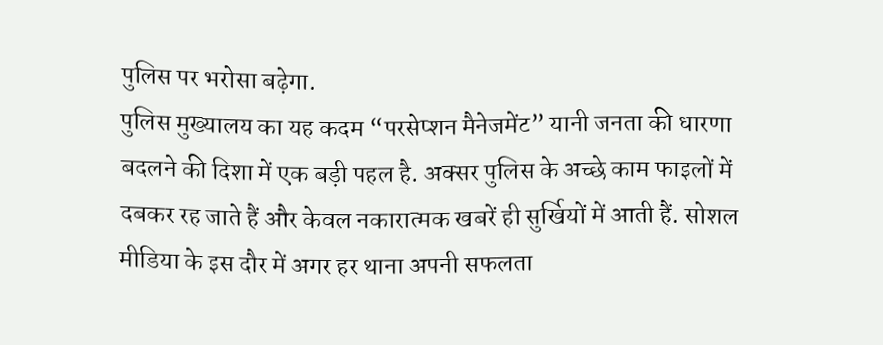पुलिस पर भरोसा बढ़ेगा.
पुलिस मुख्यालय का यह कदम “परसेप्शन मैनेजमेंट” यानी जनता की धारणा बदलने की दिशा में एक बड़ी पहल है. अक्सर पुलिस के अच्छे काम फाइलों में दबकर रह जाते हैं और केवल नकारात्मक खबरें ही सुर्खियों में आती हैं. सोशल मीडिया के इस दौर में अगर हर थाना अपनी सफलता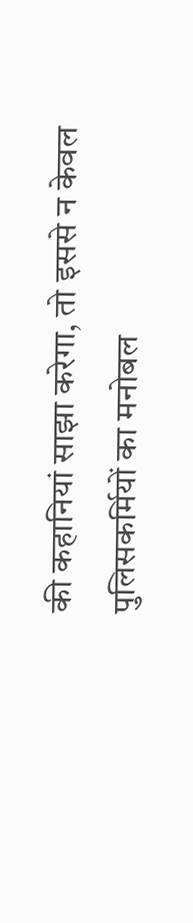की कहानियां साझा करेगा, तो इससे न केवल पुलिसकर्मियों का मनोबल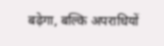बढ़ेगा, बल्कि अपराधियों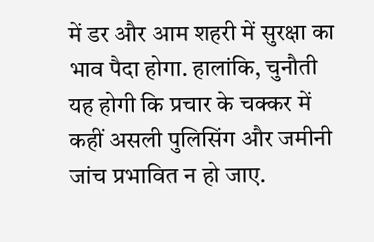में डर और आम शहरी में सुरक्षा का भाव पैदा होगा. हालांकि, चुनौती यह होगी कि प्रचार के चक्कर में कहीं असली पुलिसिंग और जमीनी जांच प्रभावित न हो जाए.